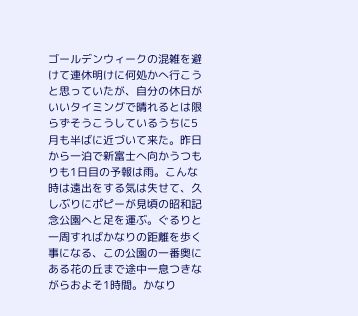ゴールデンウィークの混雑を避けて連休明けに何処かへ行こうと思っていたが、自分の休日がいいタイミングで晴れるとは限らずそうこうしているうちに5月も半ばに近づいて来た。昨日から一泊で新富士へ向かうつもりも1日目の予報は雨。こんな時は遠出をする気は失せて、久しぶりにポピーが見頃の昭和記念公園へと足を運ぶ。ぐるりと一周すればかなりの距離を歩く事になる、この公園の一番奥にある花の丘まで途中一息つきながらおよそ1時間。かなり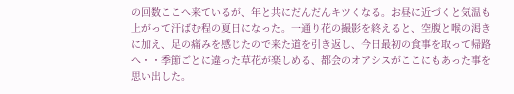の回数ここへ来ているが、年と共にだんだんキツくなる。お昼に近づくと気温も上がって汗ばむ程の夏日になった。一通り花の撮影を終えると、空腹と喉の渇きに加え、足の痛みを感じたので来た道を引き返し、今日最初の食事を取って帰路へ・・季節ごとに違った草花が楽しめる、都会のオアシスがここにもあった事を思い出した。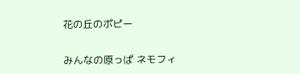花の丘のポピー


みんなの原っぱ ネモフィ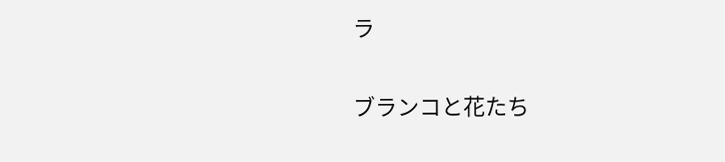ラ

ブランコと花たち